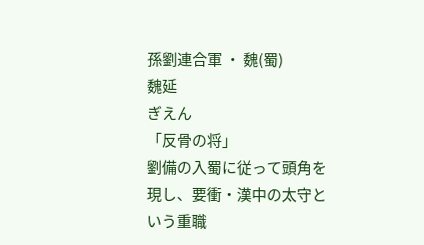孫劉連合軍 ・ 魏(蜀)
魏延
ぎえん
「反骨の将」
劉備の入蜀に従って頭角を現し、要衝・漢中の太守という重職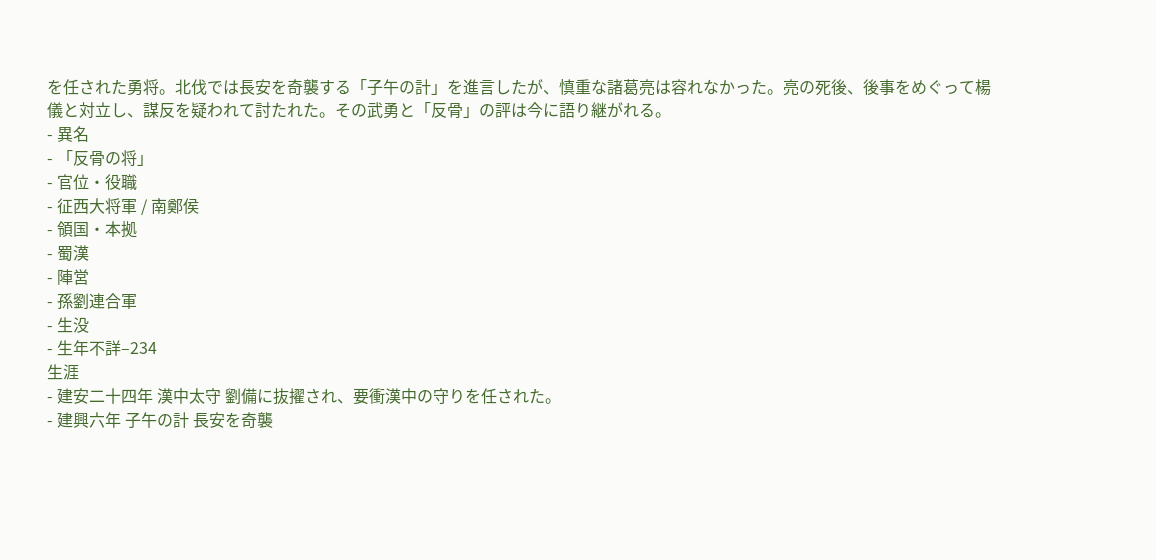を任された勇将。北伐では長安を奇襲する「子午の計」を進言したが、慎重な諸葛亮は容れなかった。亮の死後、後事をめぐって楊儀と対立し、謀反を疑われて討たれた。その武勇と「反骨」の評は今に語り継がれる。
- 異名
- 「反骨の将」
- 官位・役職
- 征西大将軍 / 南鄭侯
- 領国・本拠
- 蜀漢
- 陣営
- 孫劉連合軍
- 生没
- 生年不詳–234
生涯
- 建安二十四年 漢中太守 劉備に抜擢され、要衝漢中の守りを任された。
- 建興六年 子午の計 長安を奇襲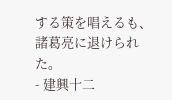する策を唱えるも、諸葛亮に退けられた。
- 建興十二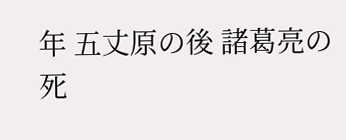年 五丈原の後 諸葛亮の死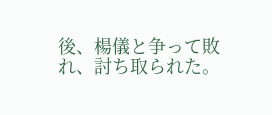後、楊儀と争って敗れ、討ち取られた。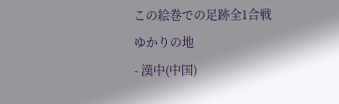この絵巻での足跡全1合戦
ゆかりの地
- 漢中(中国)